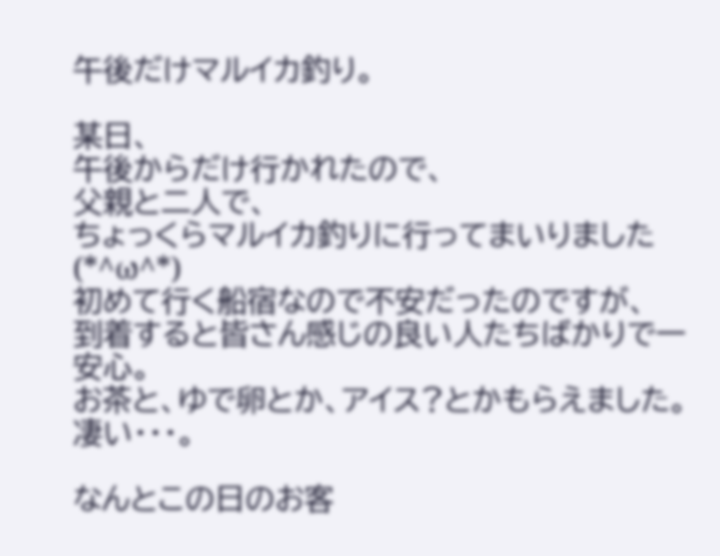午後だけマルイカ釣り。

某日、
午後からだけ行かれたので、
父親と二人で、
ちょっくらマルイカ釣りに行ってまいりました(*^ω^*)
初めて行く船宿なので不安だったのですが、
到着すると皆さん感じの良い人たちばかりで一安心。
お茶と、ゆで卵とか、アイス?とかもらえました。
凄い・・・。

なんとこの日のお客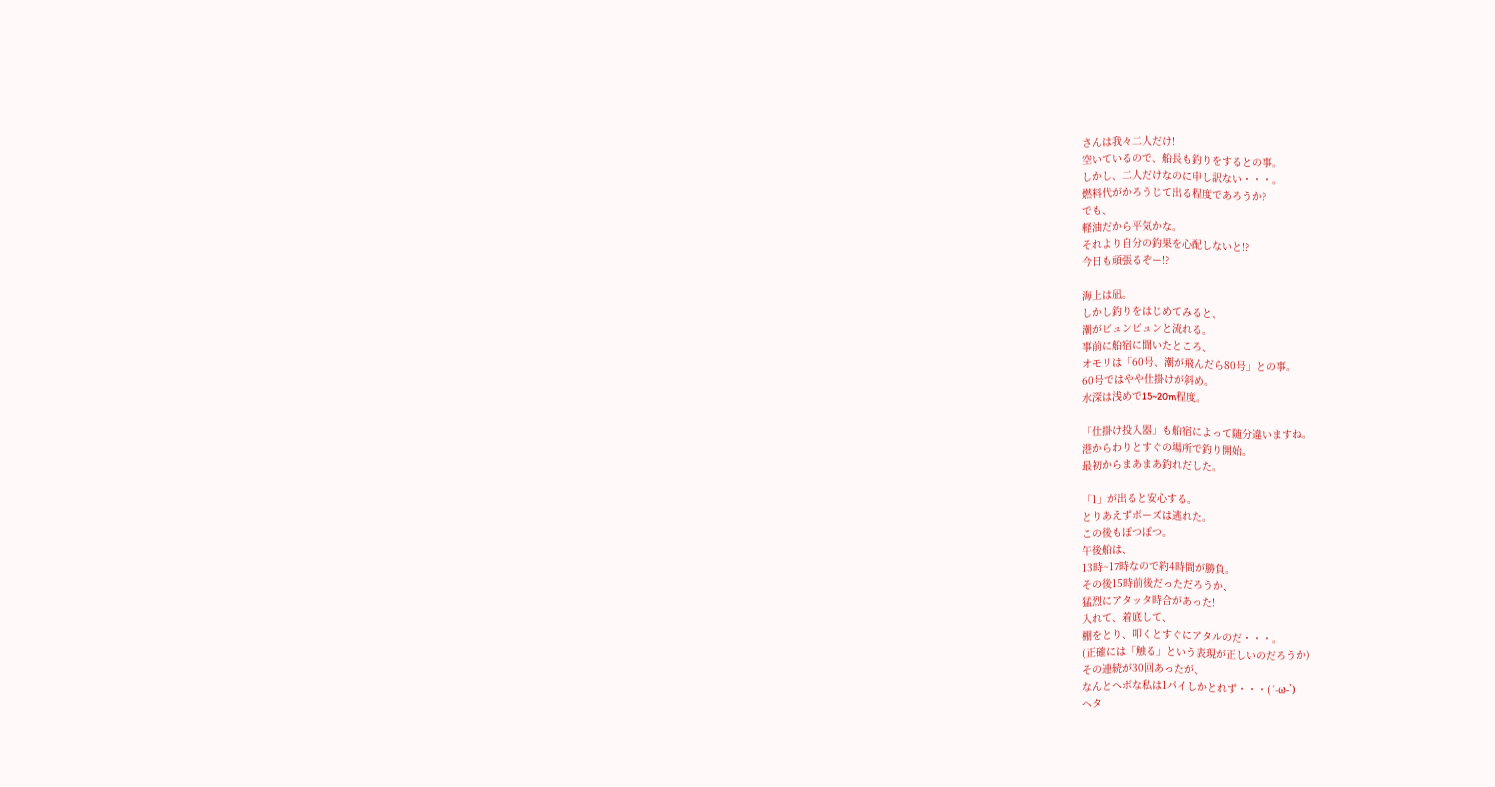さんは我々二人だけ!
空いているので、船長も釣りをするとの事。
しかし、二人だけなのに申し訳ない・・・。
燃料代がかろうじて出る程度であろうか?
でも、
軽油だから平気かな。
それより自分の釣果を心配しないと!?
今日も頑張るぞー!?

海上は凪。
しかし釣りをはじめてみると、
潮がビュンビュンと流れる。
事前に船宿に聞いたところ、
オモリは「60号、潮が飛んだら80号」との事。
60号ではやや仕掛けが斜め。
水深は浅めで15~20m程度。

「仕掛け投入器」も船宿によって随分違いますね。
港からわりとすぐの場所で釣り開始。
最初からまあまあ釣れだした。

「1」が出ると安心する。
とりあえずボーズは逃れた。
この後もぽつぽつ。
午後船は、
13時~17時なので約4時間が勝負。
その後15時前後だっただろうか、
猛烈にアタッタ時合があった!
入れて、着底して、
棚をとり、叩くとすぐにアタルのだ・・・。
(正確には「触る」という表現が正しいのだろうか)
その連続が30回あったが、
なんとヘボな私は1パイしかとれず・・・(´-ω-`)
ヘタ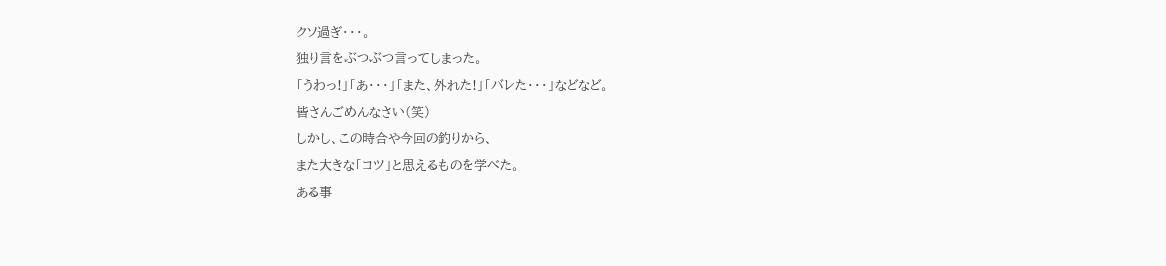クソ過ぎ・・・。
独り言をぶつぶつ言ってしまった。
「うわっ!」「あ・・・」「また、外れた!」「バレた・・・」などなど。
皆さんごめんなさい(笑)
しかし、この時合や今回の釣りから、
また大きな「コツ」と思えるものを学べた。
ある事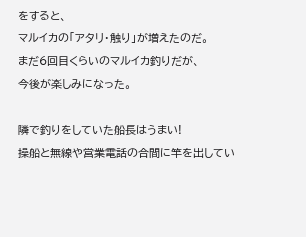をすると、
マルイカの「アタリ・触り」が増えたのだ。
まだ6回目くらいのマルイカ釣りだが、
今後が楽しみになった。

隣で釣りをしていた船長はうまい!
操船と無線や営業電話の合間に竿を出してい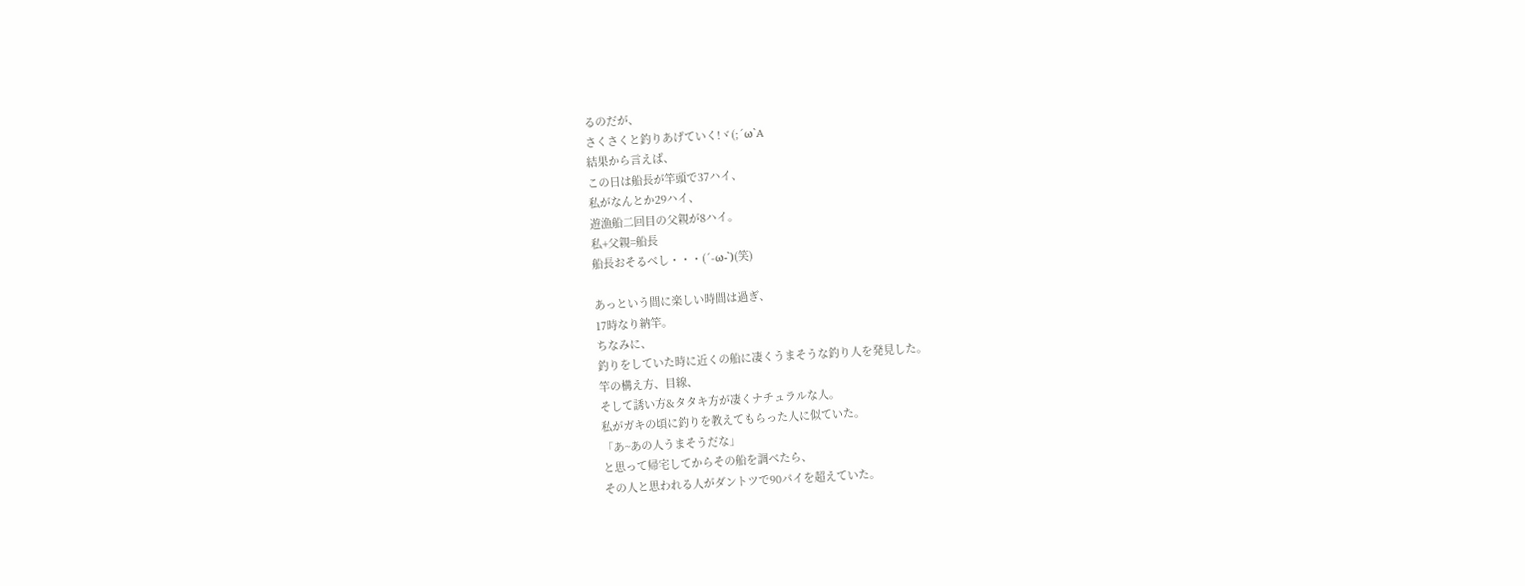るのだが、
さくさくと釣りあげていく!ヾ(;´ω`A
結果から言えば、
この日は船長が竿頭で37ハイ、
私がなんとか29ハイ、
遊漁船二回目の父親が8ハイ。
私+父親=船長
船長おそるべし・・・(´-ω-`)(笑)

あっという間に楽しい時間は過ぎ、
17時なり納竿。
ちなみに、
釣りをしていた時に近くの船に凄くうまそうな釣り人を発見した。
竿の構え方、目線、
そして誘い方&タタキ方が凄くナチュラルな人。
私がガキの頃に釣りを教えてもらった人に似ていた。
「あ~あの人うまそうだな」
と思って帰宅してからその船を調べたら、
その人と思われる人がダントツで90パイを超えていた。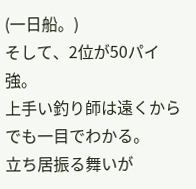(一日船。)
そして、2位が50パイ強。
上手い釣り師は遠くからでも一目でわかる。
立ち居振る舞いが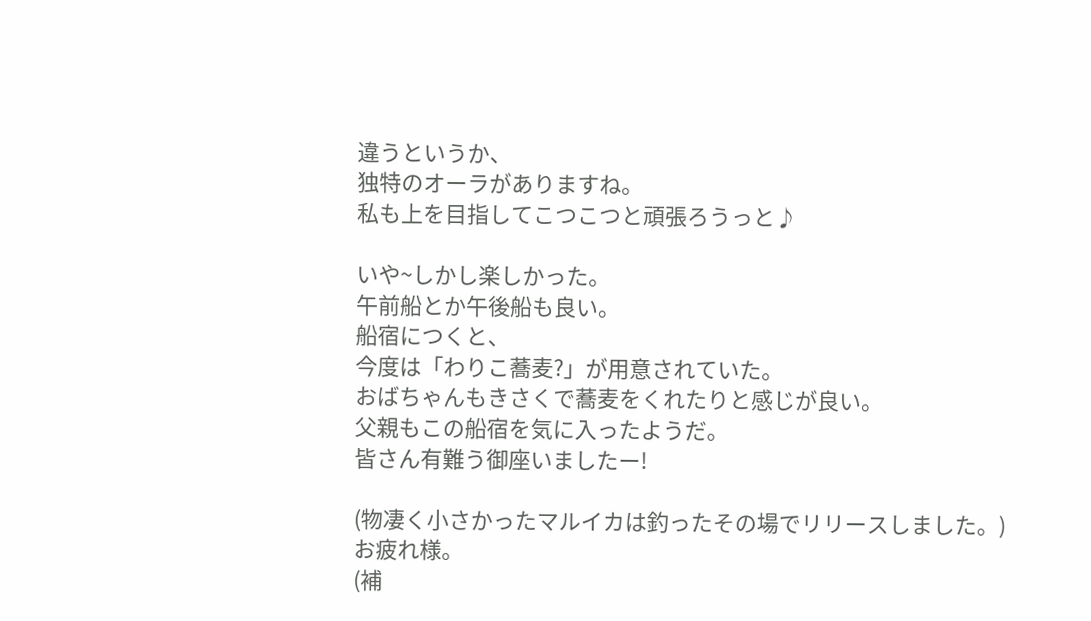違うというか、
独特のオーラがありますね。
私も上を目指してこつこつと頑張ろうっと♪

いや~しかし楽しかった。
午前船とか午後船も良い。
船宿につくと、
今度は「わりこ蕎麦?」が用意されていた。
おばちゃんもきさくで蕎麦をくれたりと感じが良い。
父親もこの船宿を気に入ったようだ。
皆さん有難う御座いましたー!

(物凄く小さかったマルイカは釣ったその場でリリースしました。)
お疲れ様。
(補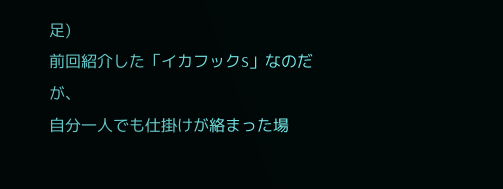足)
前回紹介した「イカフックS」なのだが、
自分一人でも仕掛けが絡まった場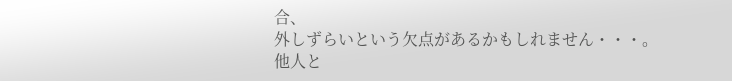合、
外しずらいという欠点があるかもしれません・・・。
他人と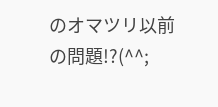のオマツリ以前の問題!?(^^;